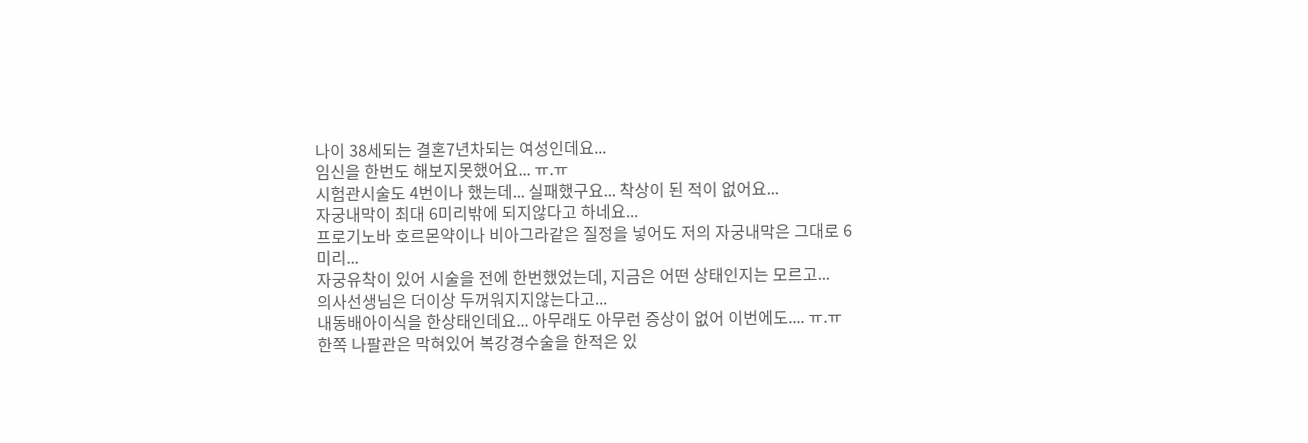나이 38세되는 결혼7년차되는 여성인데요...
임신을 한번도 해보지못했어요... ㅠ.ㅠ
시험관시술도 4번이나 했는데... 실패했구요... 착상이 된 적이 없어요...
자궁내막이 최대 6미리밖에 되지않다고 하네요...
프로기노바 호르몬약이나 비아그라같은 질정을 넣어도 저의 자궁내막은 그대로 6미리...
자궁유착이 있어 시술을 전에 한번했었는데, 지금은 어떤 상태인지는 모르고...
의사선생님은 더이상 두꺼워지지않는다고...
내동배아이식을 한상태인데요... 아무래도 아무런 증상이 없어 이번에도.... ㅠ.ㅠ
한쪽 나팔관은 막혀있어 복강경수술을 한적은 있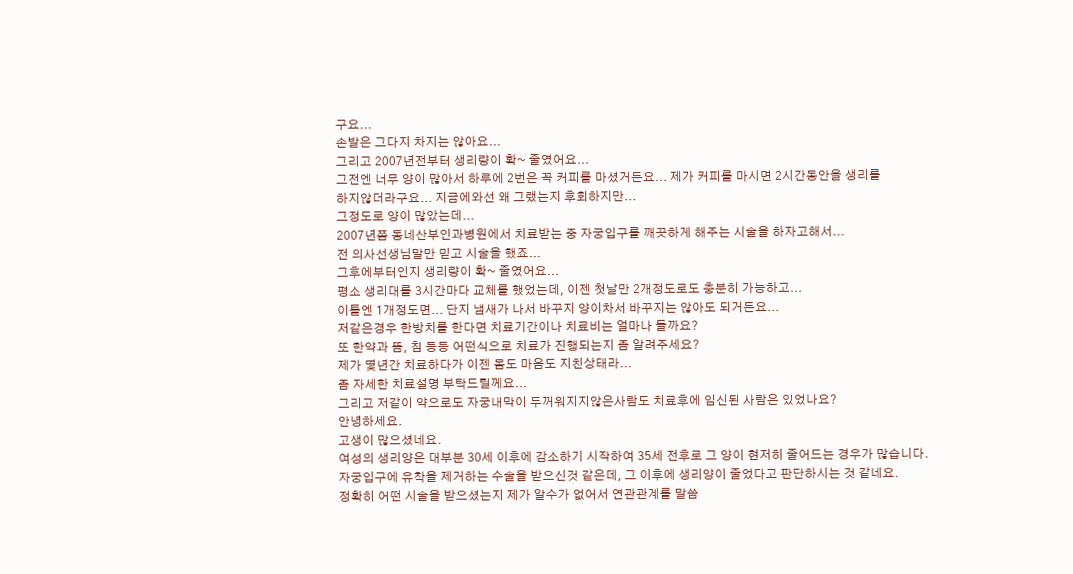구요...
손발은 그다지 차지는 않아요...
그리고 2007년전부터 생리량이 확~ 줄였어요...
그전엔 너무 양이 많아서 하루에 2번은 꼭 커피를 마셨거든요... 제가 커피를 마시면 2시간동안을 생리를
하지않더라구요... 지금에와선 왜 그랬는지 후회하지만...
그정도로 양이 많았는데...
2007년쯤 동네산부인과병원에서 치료받는 중 자궁입구를 깨끗하게 해주는 시술을 하자고해서...
전 의사선생님말만 믿고 시술을 했죠...
그후에부터인지 생리량이 확~ 줄였어요...
평소 생리대를 3시간마다 교체를 했었는데, 이젠 첫날만 2개정도로도 충분히 가능하고...
이틀엔 1개정도면... 단지 냄새가 나서 바꾸지 양이차서 바꾸지는 않아도 되거든요...
저같은경우 한방치를 한다면 치료기간이나 치료비는 얼마나 들까요?
또 한약과 뜸, 침 등등 어떤식으로 치료가 진행되는지 좀 알려주세요?
제가 몇년간 치료하다가 이젠 몸도 마음도 지친상태라...
좀 자세한 치료설명 부탁드릴께요...
그리고 저같이 약으로도 자궁내막이 두꺼워지지않은사람도 치료후에 임신된 사람은 있었나요?
안녕하세요.
고생이 많으셨네요.
여성의 생리양은 대부분 30세 이후에 감소하기 시작하여 35세 전후로 그 양이 현저히 줄어드는 경우가 많습니다.
자궁입구에 유착을 제거하는 수술을 받으신것 같은데, 그 이후에 생리양이 줄었다고 판단하시는 것 같네요.
정확히 어떤 시술을 받으셨는지 제가 알수가 없어서 연관관계를 말씀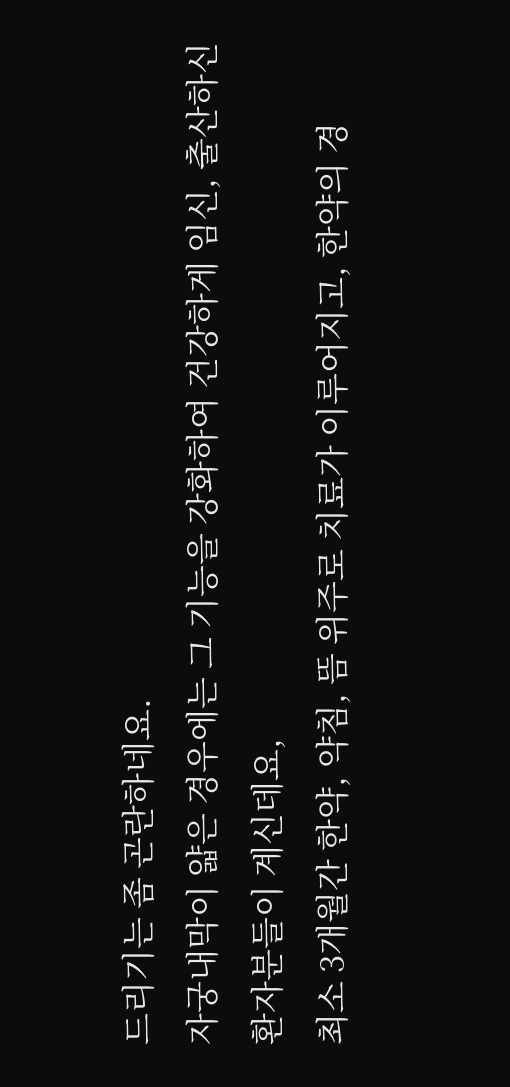드리기는 좀 곤란하네요.
자궁내막이 얇은 경우에는 그 기능을 강화하여 건강하게 임신, 출산하신 환자분들이 계신데요,
최소 3개월간 한약, 약침, 뜸 위주로 치료가 이루어지고, 한약의 경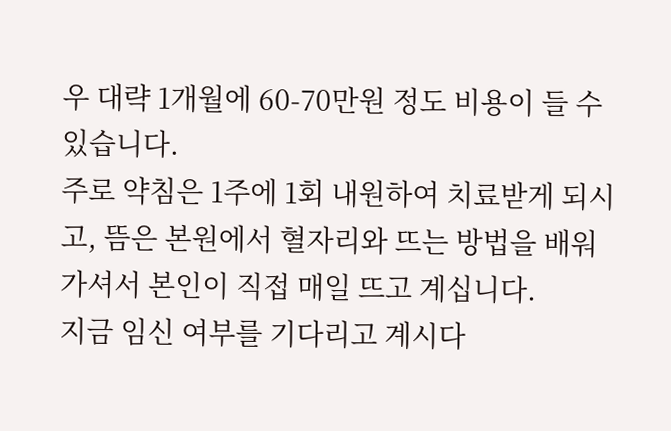우 대략 1개월에 60-70만원 정도 비용이 들 수 있습니다.
주로 약침은 1주에 1회 내원하여 치료받게 되시고, 뜸은 본원에서 혈자리와 뜨는 방법을 배워가셔서 본인이 직접 매일 뜨고 계십니다.
지금 임신 여부를 기다리고 계시다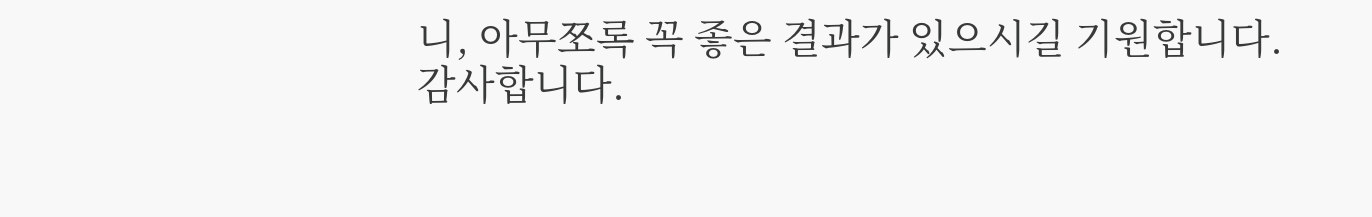니, 아무쪼록 꼭 좋은 결과가 있으시길 기원합니다.
감사합니다.